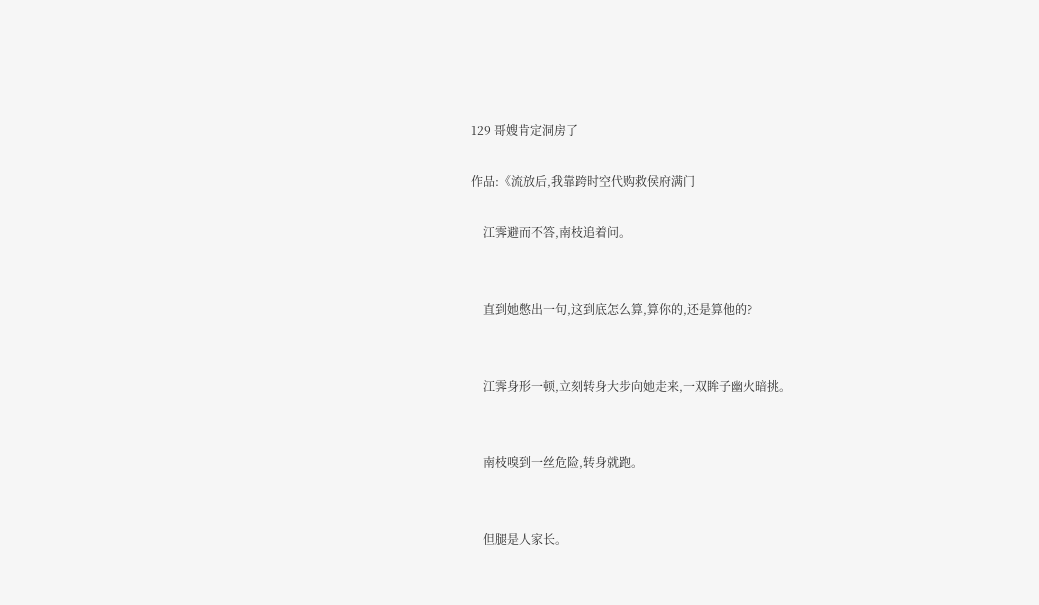129 哥嫂肯定洞房了

作品:《流放后,我靠跨时空代购救侯府满门

    江霁避而不答,南枝追着问。


    直到她憋出一句,这到底怎么算,算你的,还是算他的?


    江霁身形一顿,立刻转身大步向她走来,一双眸子幽火暗挑。


    南枝嗅到一丝危险,转身就跑。


    但腿是人家长。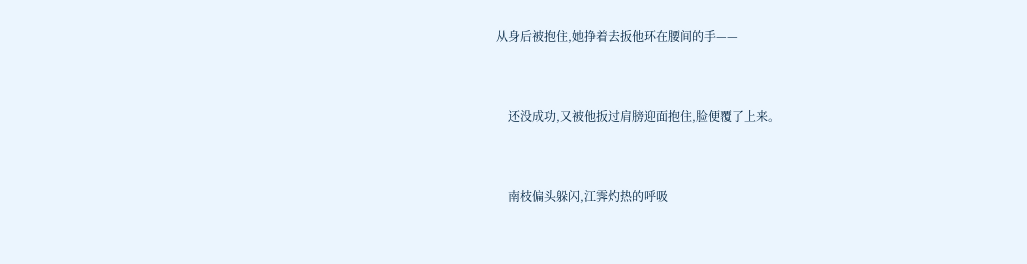从身后被抱住,她挣着去扳他环在腰间的手——


    还没成功,又被他扳过肩膀迎面抱住,脸便覆了上来。


    南枝偏头躲闪,江霁灼热的呼吸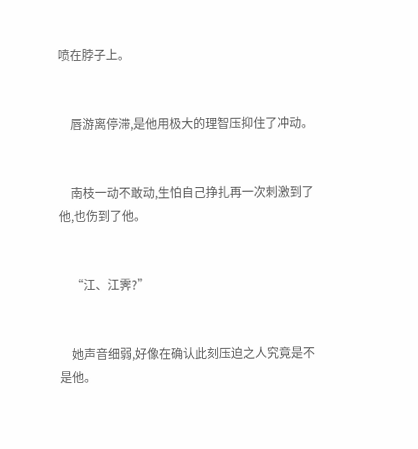喷在脖子上。


    唇游离停滞,是他用极大的理智压抑住了冲动。


    南枝一动不敢动,生怕自己挣扎再一次刺激到了他,也伤到了他。


    “江、江霁?”


    她声音细弱,好像在确认此刻压迫之人究竟是不是他。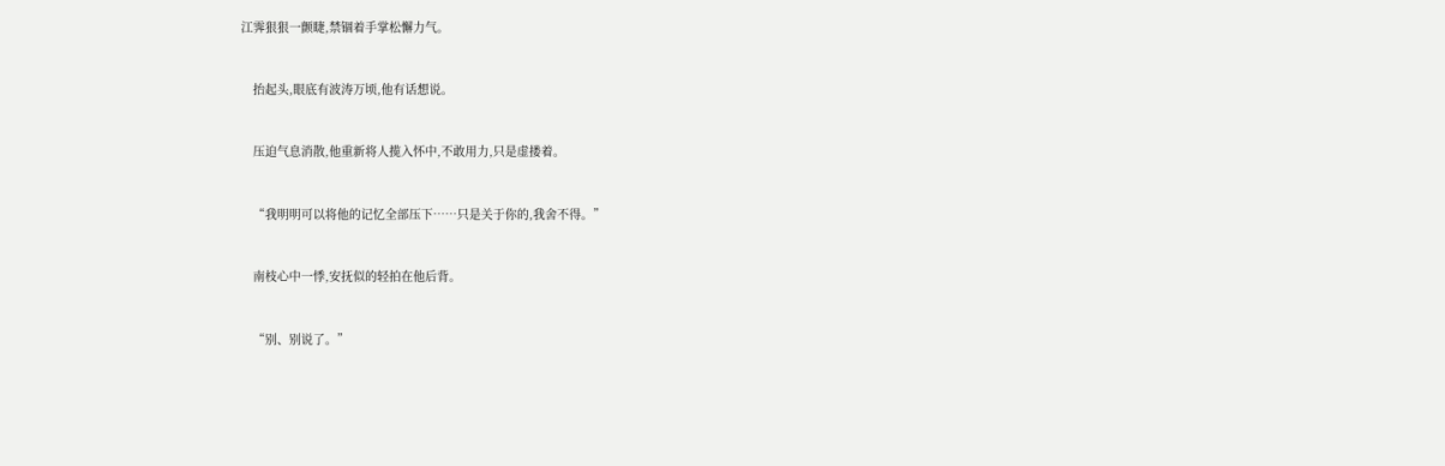江霁狠狠一颤睫,禁锢着手掌松懈力气。


    抬起头,眼底有波涛万顷,他有话想说。


    压迫气息消散,他重新将人揽入怀中,不敢用力,只是虚搂着。


    “我明明可以将他的记忆全部压下……只是关于你的,我舍不得。”


    南枝心中一悸,安抚似的轻拍在他后背。


    “别、别说了。”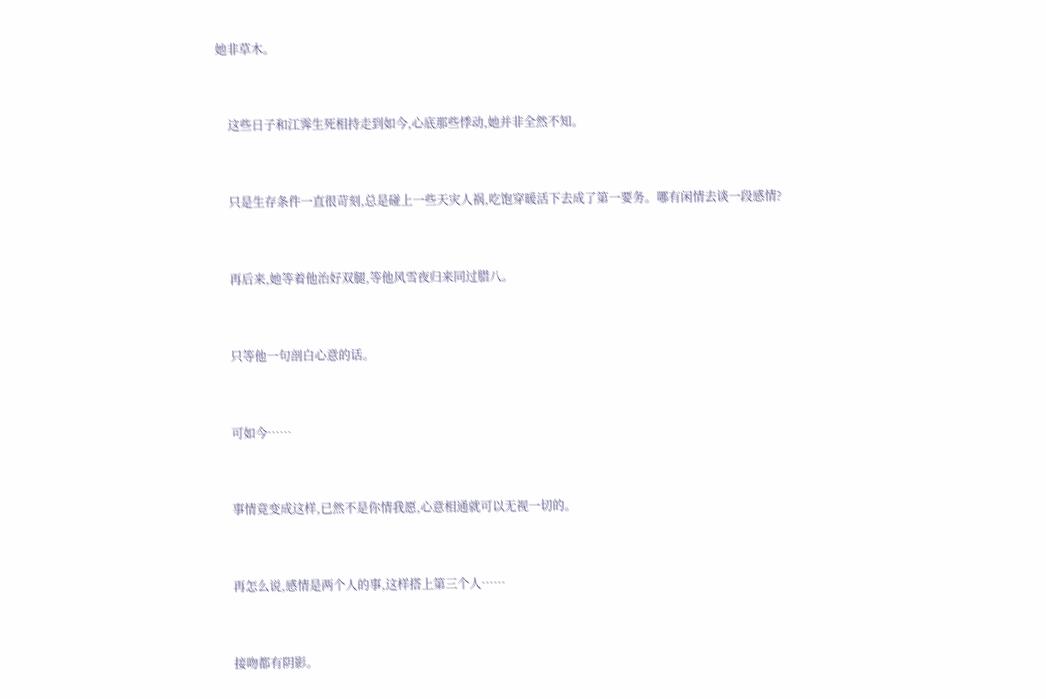她非草木。


    这些日子和江霁生死相持走到如今,心底那些悸动,她并非全然不知。


    只是生存条件一直很苛刻,总是碰上一些天灾人祸,吃饱穿暖活下去成了第一要务。哪有闲情去谈一段感情?


    再后来,她等着他治好双腿,等他风雪夜归来同过腊八。


    只等他一句剖白心意的话。


    可如今……


    事情竟变成这样,已然不是你情我愿,心意相通就可以无视一切的。


    再怎么说,感情是两个人的事,这样搭上第三个人……


    接吻都有阴影。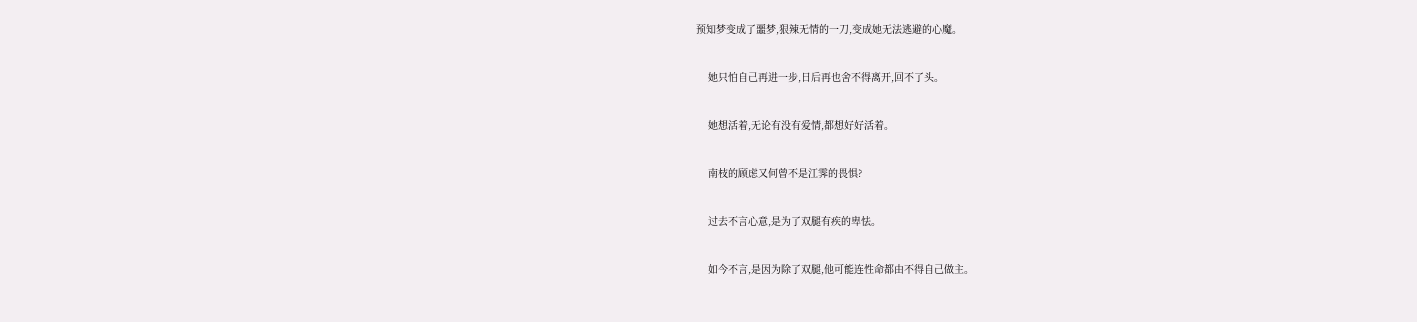预知梦变成了噩梦,狠辣无情的一刀,变成她无法逃避的心魔。


    她只怕自己再进一步,日后再也舍不得离开,回不了头。


    她想活着,无论有没有爱情,都想好好活着。


    南枝的顾虑又何曾不是江霁的畏惧?


    过去不言心意,是为了双腿有疾的卑怯。


    如今不言,是因为除了双腿,他可能连性命都由不得自己做主。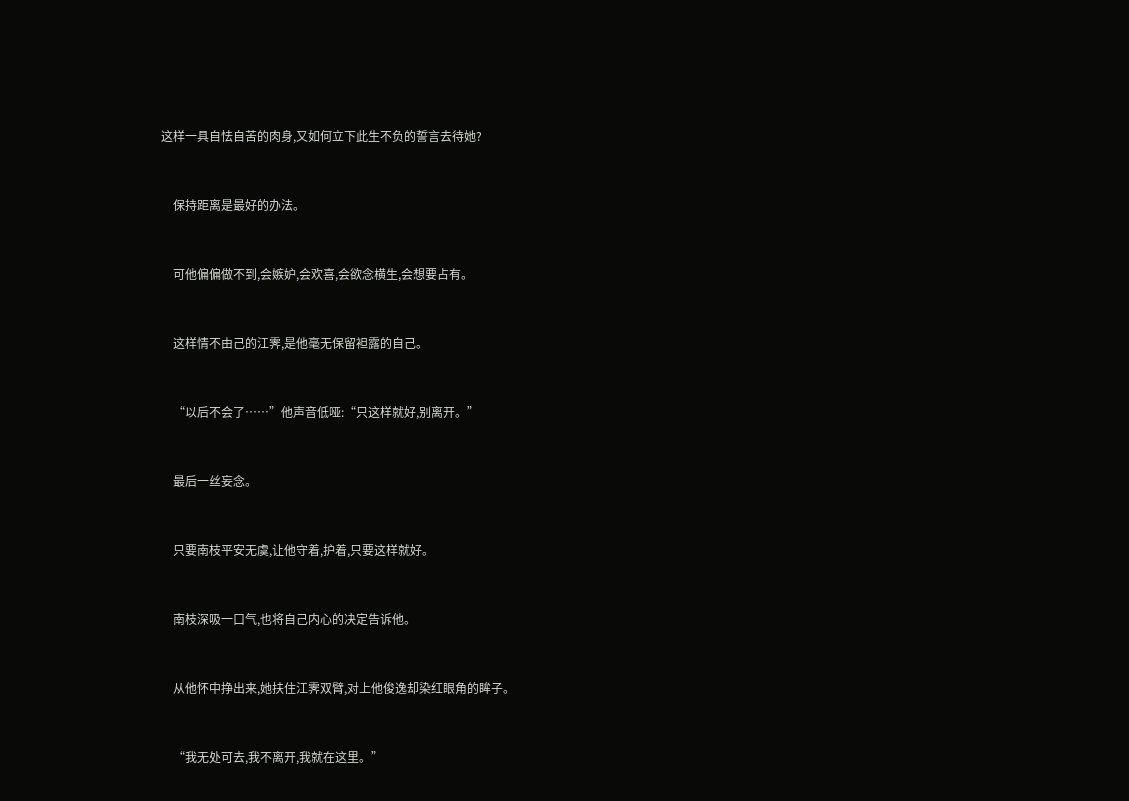这样一具自怯自苦的肉身,又如何立下此生不负的誓言去待她?


    保持距离是最好的办法。


    可他偏偏做不到,会嫉妒,会欢喜,会欲念横生,会想要占有。


    这样情不由己的江霁,是他毫无保留袒露的自己。


    “以后不会了……”他声音低哑:“只这样就好,别离开。”


    最后一丝妄念。


    只要南枝平安无虞,让他守着,护着,只要这样就好。


    南枝深吸一口气,也将自己内心的决定告诉他。


    从他怀中挣出来,她扶住江霁双臂,对上他俊逸却染红眼角的眸子。


    “我无处可去,我不离开,我就在这里。”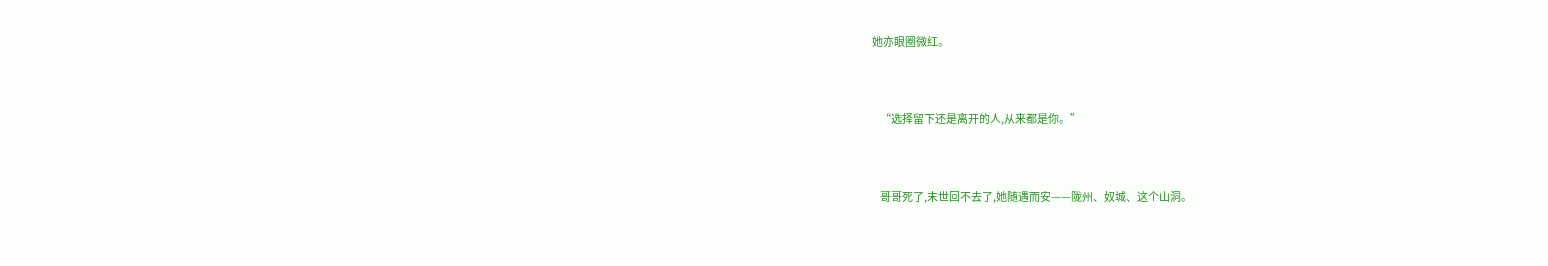她亦眼圈微红。


    “选择留下还是离开的人,从来都是你。”


    哥哥死了,末世回不去了,她随遇而安——陇州、奴城、这个山洞。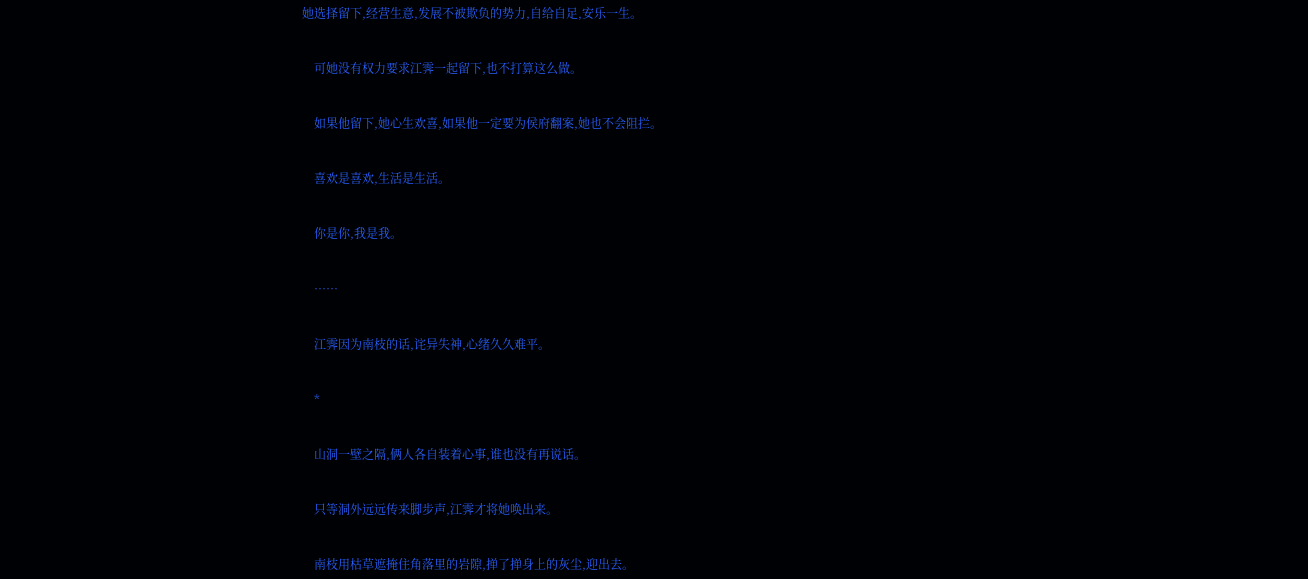她选择留下,经营生意,发展不被欺负的势力,自给自足,安乐一生。


    可她没有权力要求江霁一起留下,也不打算这么做。


    如果他留下,她心生欢喜,如果他一定要为侯府翻案,她也不会阻拦。


    喜欢是喜欢,生活是生活。


    你是你,我是我。


    ……


    江霁因为南枝的话,诧异失神,心绪久久难平。


    *


    山洞一壁之隔,俩人各自装着心事,谁也没有再说话。


    只等洞外远远传来脚步声,江霁才将她唤出来。


    南枝用枯草遮掩住角落里的岩隙,掸了掸身上的灰尘,迎出去。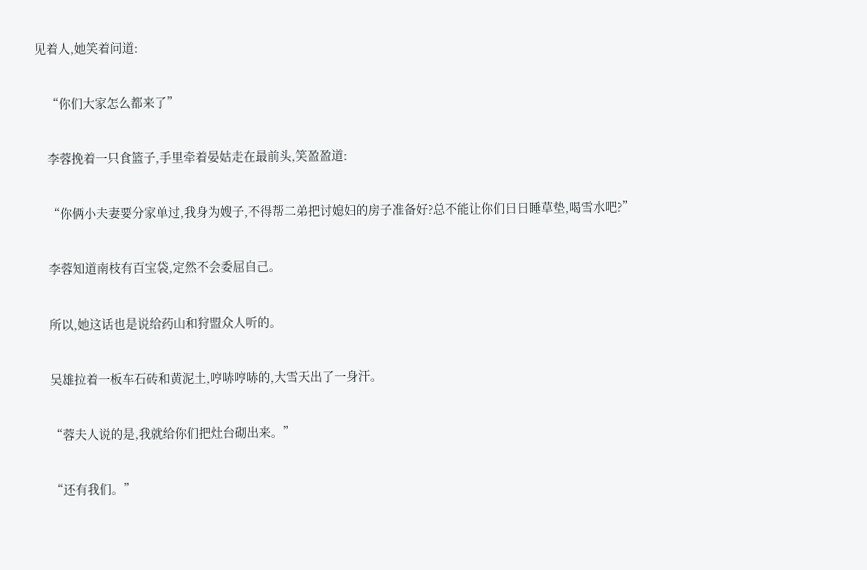见着人,她笑着问道:


    “你们大家怎么都来了”


    李蓉挽着一只食篮子,手里牵着晏姑走在最前头,笑盈盈道:


    “你俩小夫妻要分家单过,我身为嫂子,不得帮二弟把讨媳妇的房子准备好?总不能让你们日日睡草垫,喝雪水吧?”


    李蓉知道南枝有百宝袋,定然不会委屈自己。


    所以,她这话也是说给药山和狩盟众人听的。


    吴雄拉着一板车石砖和黄泥土,哼哧哼哧的,大雪天出了一身汗。


    “蓉夫人说的是,我就给你们把灶台砌出来。”


    “还有我们。”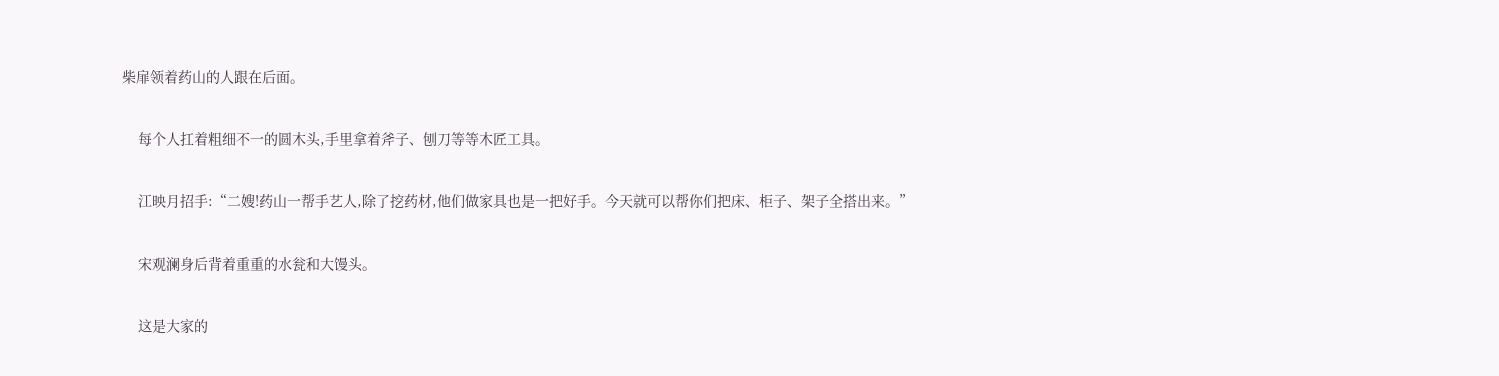柴扉领着药山的人跟在后面。


    每个人扛着粗细不一的圆木头,手里拿着斧子、刨刀等等木匠工具。


    江映月招手:“二嫂!药山一帮手艺人,除了挖药材,他们做家具也是一把好手。今天就可以帮你们把床、柜子、架子全搭出来。”


    宋观澜身后背着重重的水瓮和大馒头。


    这是大家的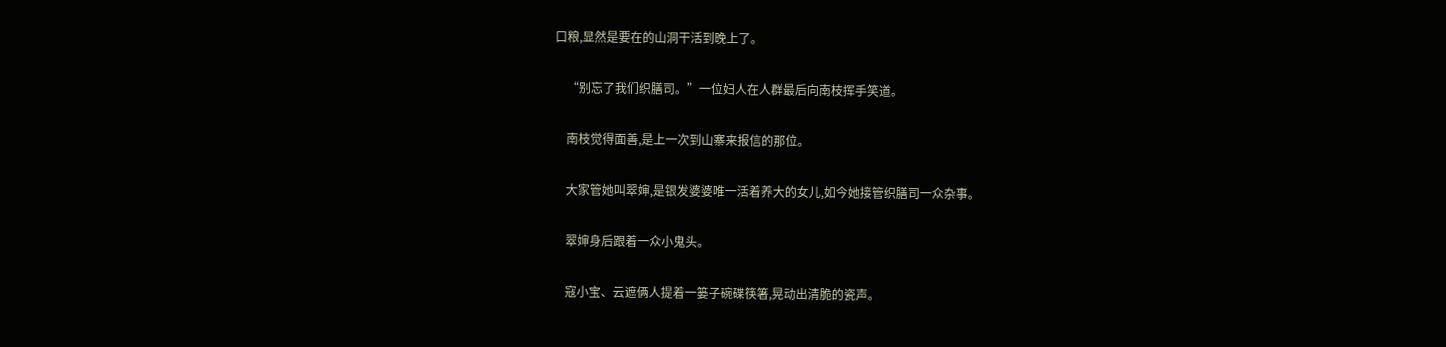口粮,显然是要在的山洞干活到晚上了。


    “别忘了我们织膳司。”一位妇人在人群最后向南枝挥手笑道。


    南枝觉得面善,是上一次到山寨来报信的那位。


    大家管她叫翠婶,是银发婆婆唯一活着养大的女儿,如今她接管织膳司一众杂事。


    翠婶身后跟着一众小鬼头。


    寇小宝、云遮俩人提着一篓子碗碟筷箸,晃动出清脆的瓷声。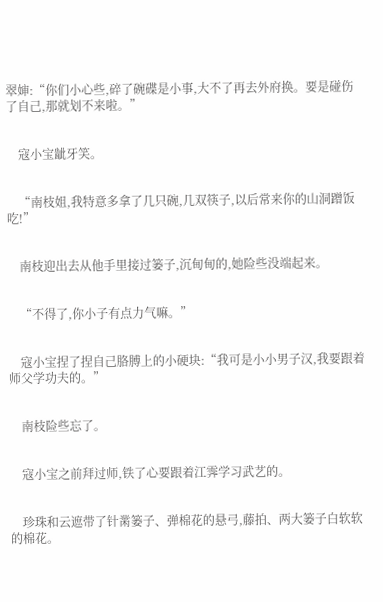翠婶:“你们小心些,碎了碗碟是小事,大不了再去外府换。要是碰伤了自己,那就划不来啦。”


    寇小宝龇牙笑。


    “南枝姐,我特意多拿了几只碗,几双筷子,以后常来你的山洞蹭饭吃!”


    南枝迎出去从他手里接过篓子,沉甸甸的,她险些没端起来。


    “不得了,你小子有点力气嘛。”


    寇小宝捏了捏自己胳膊上的小硬块:“我可是小小男子汉,我要跟着师父学功夫的。”


    南枝险些忘了。


    寇小宝之前拜过师,铁了心要跟着江霁学习武艺的。


    珍珠和云遮带了针黹篓子、弹棉花的悬弓,藤拍、两大篓子白软软的棉花。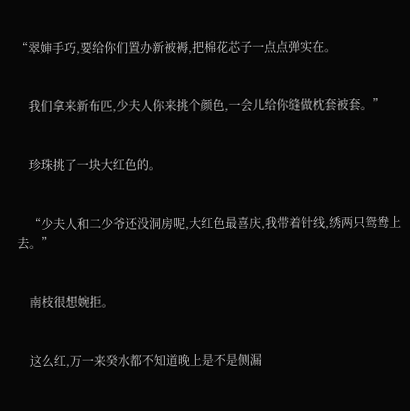“翠婶手巧,要给你们置办新被褥,把棉花芯子一点点弹实在。


    我们拿来新布匹,少夫人你来挑个颜色,一会儿给你缝做枕套被套。”


    珍珠挑了一块大红色的。


    “少夫人和二少爷还没洞房呢,大红色最喜庆,我带着针线,绣两只鸳鸯上去。”


    南枝很想婉拒。


    这么红,万一来癸水都不知道晚上是不是侧漏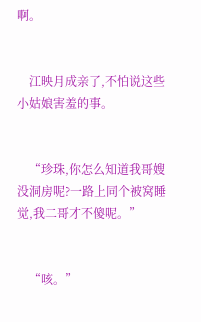啊。


    江映月成亲了,不怕说这些小姑娘害羞的事。


    “珍珠,你怎么知道我哥嫂没洞房呢?一路上同个被窝睡觉,我二哥才不傻呢。”


    “咳。”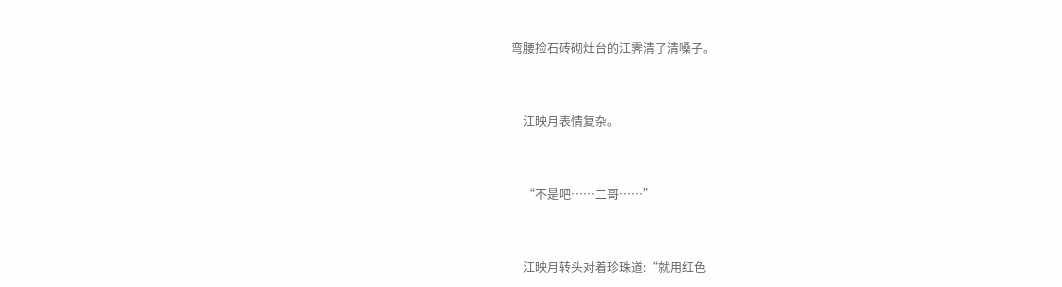弯腰捡石砖砌灶台的江霁清了清嗓子。


    江映月表情复杂。


    “不是吧……二哥……”


    江映月转头对着珍珠道:“就用红色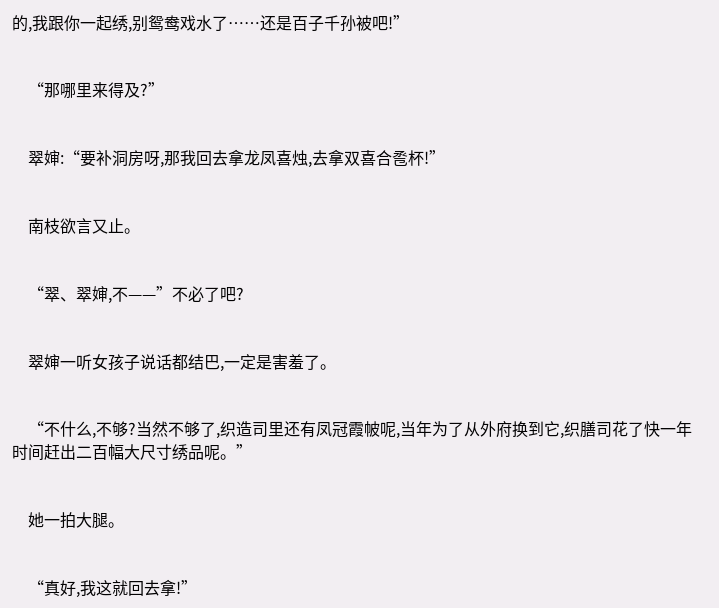的,我跟你一起绣,别鸳鸯戏水了……还是百子千孙被吧!”


    “那哪里来得及?”


    翠婶:“要补洞房呀,那我回去拿龙凤喜烛,去拿双喜合卺杯!”


    南枝欲言又止。


    “翠、翠婶,不——”不必了吧?


    翠婶一听女孩子说话都结巴,一定是害羞了。


    “不什么,不够?当然不够了,织造司里还有凤冠霞帔呢,当年为了从外府换到它,织膳司花了快一年时间赶出二百幅大尺寸绣品呢。”


    她一拍大腿。


    “真好,我这就回去拿!”